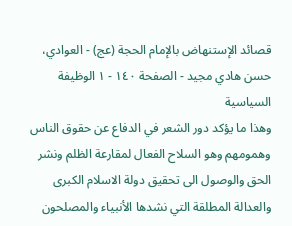قصائد الإستنهاض بالإمام الحجة (عج) - العوادي، حسن هادي مجيد - الصفحة ١٤٠ - ١ الوظيفة السياسية
وهذا ما يؤكد دور الشعر في الدفاع عن حقوق الناس وهمومهم وهو السلاح الفعال لمقارعة الظلم ونشر الحق والوصول الى تحقيق دولة الاسلام الكبرى والعدالة المطلقة التي نشدها الأنبياء والمصلحون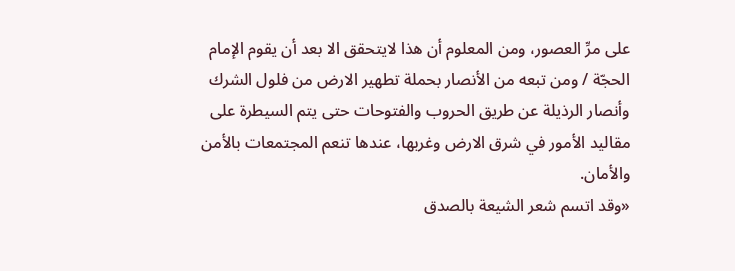على مرِّ العصور، ومن المعلوم أن هذا لايتحقق الا بعد أن يقوم الإمام الحجّة / ومن تبعه من الأنصار بحملة تطهير الارض من فلول الشرك وأنصار الرذيلة عن طريق الحروب والفتوحات حتى يتم السيطرة على مقاليد الأمور في شرق الارض وغربها، عندها تنعم المجتمعات بالأمن والأمان.
«وقد اتسم شعر الشيعة بالصدق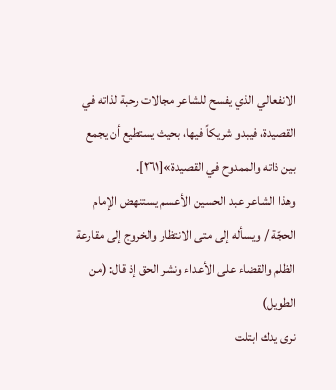الانفعالي الذي يفسح للشاعر مجالات رحبة لذاته في القصيدة، فيبدو شريكاً فيها، بحيث يستطيع أن يجمع بين ذاته والممدوح في القصيدة»[٢٦١].
وهذا الشاعر عبد الحسين الأعسم يستنهض الإمام الحجّة / ويسأله إلى متى الانتظار والخروج إلى مقارعة الظلم والقضاء على الأعداء ونشر الحق إذ قال: (من الطويل)
نرى يدك ابتلت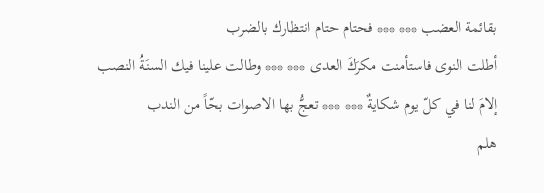بقائمة العضب *** *** فحتام حتام انتظارك بالضرب
أطلت النوى فاستأمنت مكرَكَ العدى *** *** وطالت علينا فيك السنَةُ النصب
إلامَ لنا في كلّ يوم شكايةٌ *** *** تعجُّ بها الاصوات بحّاً من الندب
هلم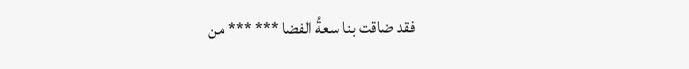فقد ضاقت بنا سعةُ الفضا *** *** من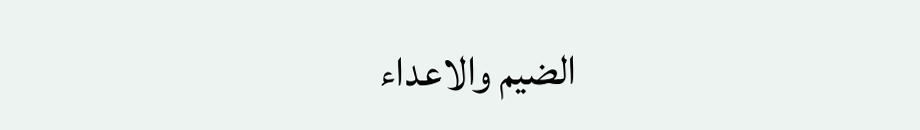الضيم والاعداء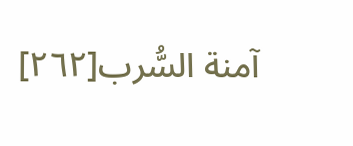آمنة السُّرب[٢٦٢]